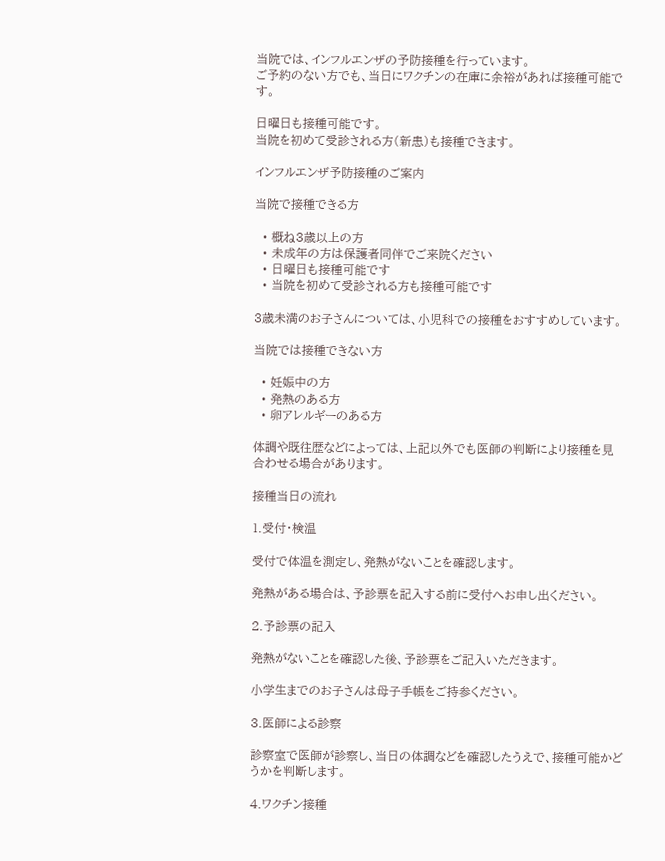当院では、インフルエンザの予防接種を行っています。
ご予約のない方でも、当日にワクチンの在庫に余裕があれば接種可能です。

日曜日も接種可能です。
当院を初めて受診される方(新患)も接種できます。

インフルエンザ予防接種のご案内

当院で接種できる方

  • 概ね3歳以上の方
  • 未成年の方は保護者同伴でご来院ください
  • 日曜日も接種可能です
  • 当院を初めて受診される方も接種可能です

3歳未満のお子さんについては、小児科での接種をおすすめしています。

当院では接種できない方

  • 妊娠中の方
  • 発熱のある方
  • 卵アレルギーのある方

体調や既往歴などによっては、上記以外でも医師の判断により接種を見合わせる場合があります。

接種当日の流れ

1.受付・検温

受付で体温を測定し、発熱がないことを確認します。

発熱がある場合は、予診票を記入する前に受付へお申し出ください。

2.予診票の記入

発熱がないことを確認した後、予診票をご記入いただきます。

小学生までのお子さんは母子手帳をご持参ください。

3.医師による診察

診察室で医師が診察し、当日の体調などを確認したうえで、接種可能かどうかを判断します。

4.ワクチン接種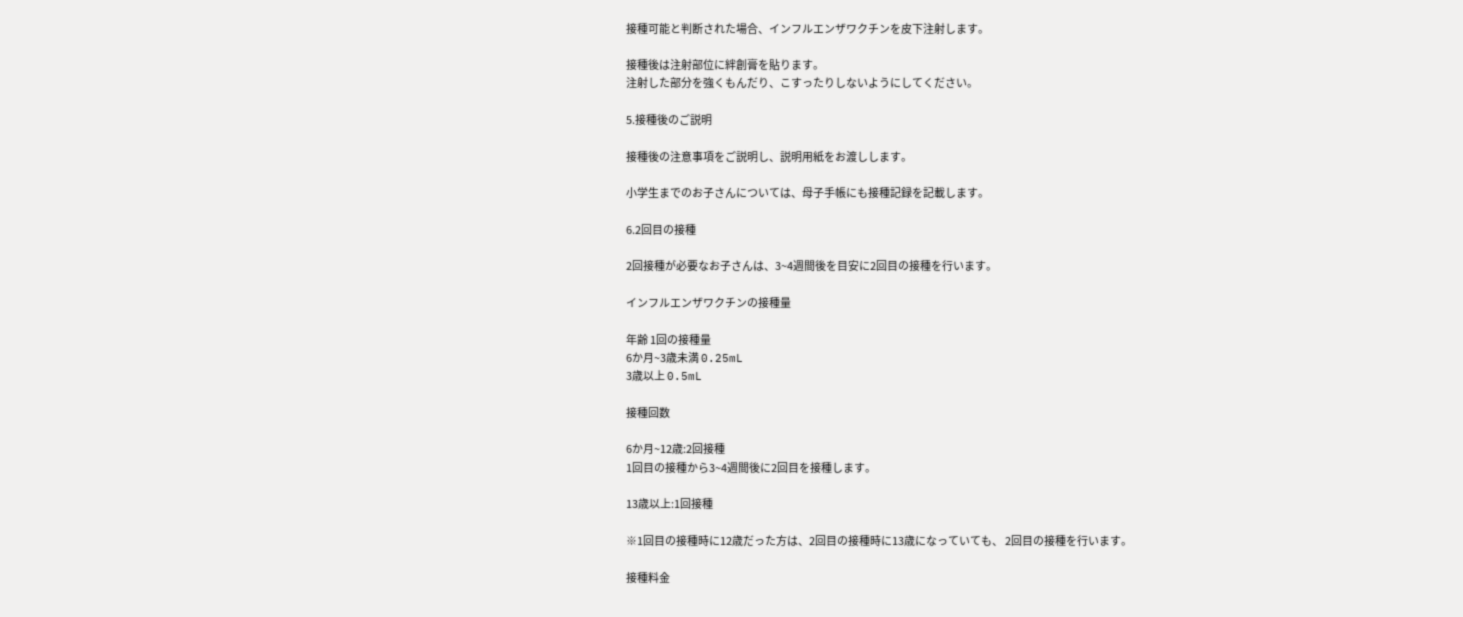接種可能と判断された場合、インフルエンザワクチンを皮下注射します。

接種後は注射部位に絆創膏を貼ります。
注射した部分を強くもんだり、こすったりしないようにしてください。

5.接種後のご説明

接種後の注意事項をご説明し、説明用紙をお渡しします。

小学生までのお子さんについては、母子手帳にも接種記録を記載します。

6.2回目の接種

2回接種が必要なお子さんは、3~4週間後を目安に2回目の接種を行います。

インフルエンザワクチンの接種量

年齢 1回の接種量
6か月~3歳未満 0.25mL
3歳以上 0.5mL

接種回数

6か月~12歳:2回接種
1回目の接種から3~4週間後に2回目を接種します。

13歳以上:1回接種

※1回目の接種時に12歳だった方は、2回目の接種時に13歳になっていても、 2回目の接種を行います。

接種料金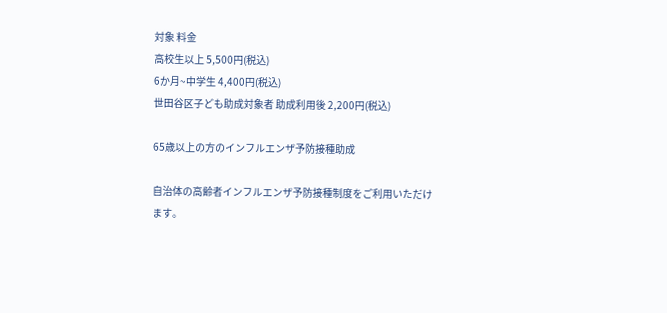対象 料金
高校生以上 5,500円(税込)
6か月~中学生 4,400円(税込)
世田谷区子ども助成対象者 助成利用後 2,200円(税込)

65歳以上の方のインフルエンザ予防接種助成

自治体の高齢者インフルエンザ予防接種制度をご利用いただけます。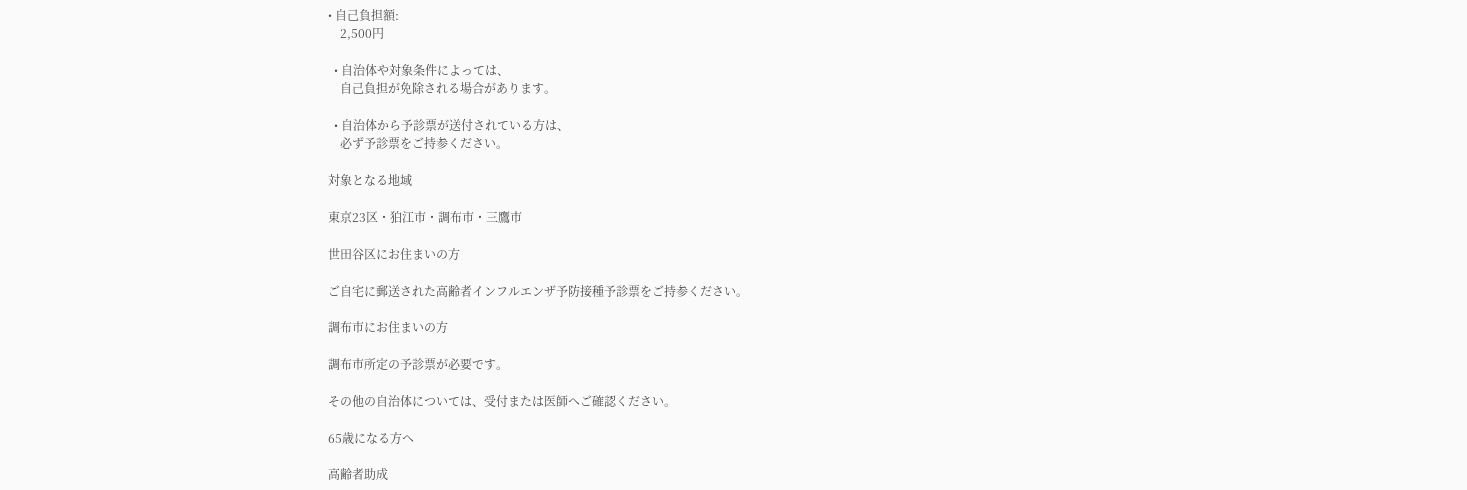• 自己負担額:
    2,500円

  • 自治体や対象条件によっては、
    自己負担が免除される場合があります。

  • 自治体から予診票が送付されている方は、
    必ず予診票をご持参ください。

対象となる地域

東京23区・狛江市・調布市・三鷹市

世田谷区にお住まいの方

ご自宅に郵送された高齢者インフルエンザ予防接種予診票をご持参ください。

調布市にお住まいの方

調布市所定の予診票が必要です。

その他の自治体については、受付または医師へご確認ください。

65歳になる方へ

高齢者助成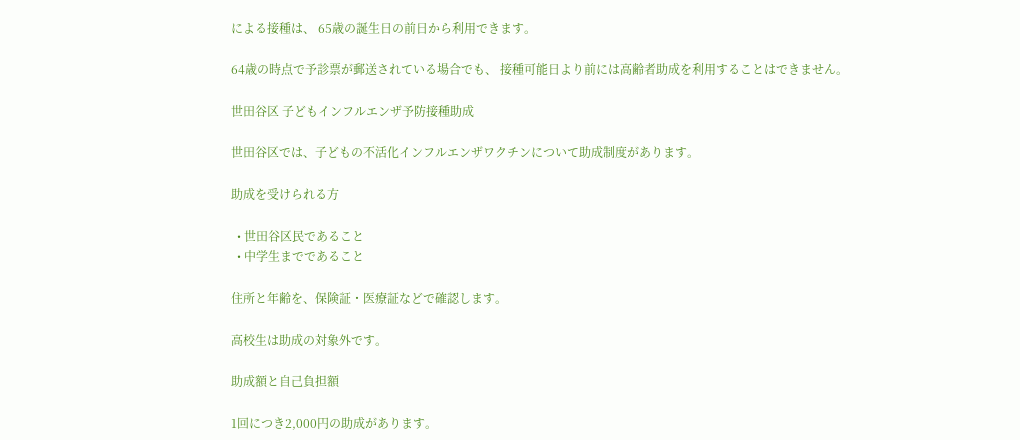による接種は、 65歳の誕生日の前日から利用できます。

64歳の時点で予診票が郵送されている場合でも、 接種可能日より前には高齢者助成を利用することはできません。

世田谷区 子どもインフルエンザ予防接種助成

世田谷区では、子どもの不活化インフルエンザワクチンについて助成制度があります。

助成を受けられる方

  • 世田谷区民であること
  • 中学生までであること

住所と年齢を、保険証・医療証などで確認します。

高校生は助成の対象外です。

助成額と自己負担額

1回につき2,000円の助成があります。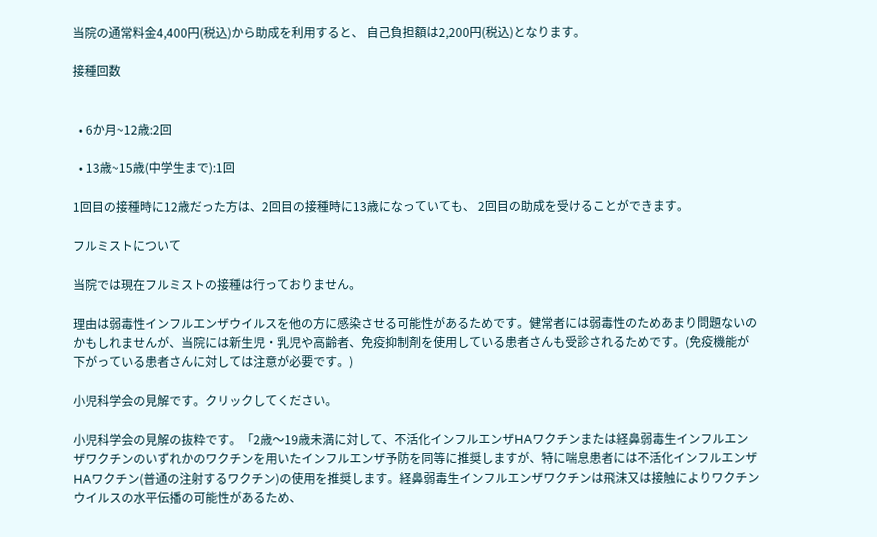当院の通常料金4,400円(税込)から助成を利用すると、 自己負担額は2,200円(税込)となります。

接種回数


  • 6か月~12歳:2回

  • 13歳~15歳(中学生まで):1回

1回目の接種時に12歳だった方は、2回目の接種時に13歳になっていても、 2回目の助成を受けることができます。

フルミストについて

当院では現在フルミストの接種は行っておりません。

理由は弱毒性インフルエンザウイルスを他の方に感染させる可能性があるためです。健常者には弱毒性のためあまり問題ないのかもしれませんが、当院には新生児・乳児や高齢者、免疫抑制剤を使用している患者さんも受診されるためです。(免疫機能が下がっている患者さんに対しては注意が必要です。)

小児科学会の見解です。クリックしてください。

小児科学会の見解の抜粋です。「2歳〜19歳未満に対して、不活化インフルエンザHAワクチンまたは経鼻弱毒生インフルエンザワクチンのいずれかのワクチンを用いたインフルエンザ予防を同等に推奨しますが、特に喘息患者には不活化インフルエンザHAワクチン(普通の注射するワクチン)の使用を推奨します。経鼻弱毒生インフルエンザワクチンは飛沫又は接触によりワクチンウイルスの水平伝播の可能性があるため、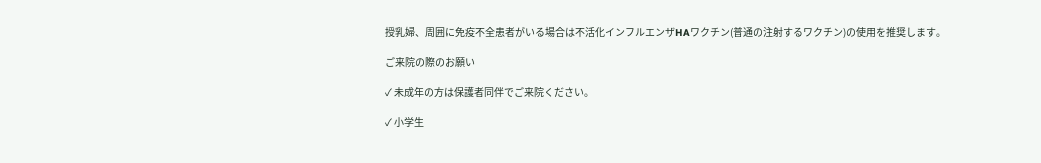授乳婦、周囲に免疫不全患者がいる場合は不活化インフルエンザHAワクチン(普通の注射するワクチン)の使用を推奨します。

ご来院の際のお願い

✓ 未成年の方は保護者同伴でご来院ください。

✓ 小学生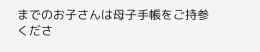までのお子さんは母子手帳をご持参くださ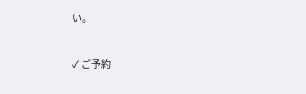い。

✓ ご予約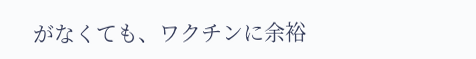がなくても、ワクチンに余裕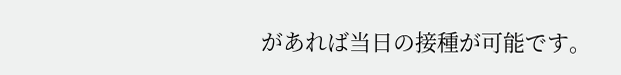があれば当日の接種が可能です。